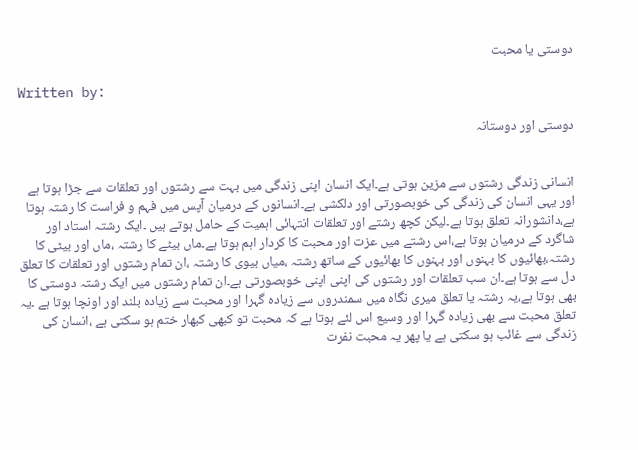دوستی یا محبت

Written by:

دوستی اور دوستانہ


انسانی زندگی رشتوں سے مزین ہوتی ہے۔ایک انسان اپنی زندگی میں بہت سے رشتوں اور تعلقات سے جڑا ہوتا ہے اور یہی انسان کی زندگی کی خوبصورتی اور دلکشی ہے۔انسانوں کے درمیان آپس میں فہم و فراست کا رشتہ ہوتا ہے،دانشورانہ تعلق ہوتا ہے۔لیکن کچھ رشتے اور تعلقات انتہائی اہمیت کے حامل ہوتے ہیں ۔ایک رشتہ استاد اور شاگرد کے درمیان ہوتا ہے،اس رشتے میں عزت اور محبت کا کردار اہم ہوتا ہے۔ماں بیٹے کا رشتہ ،ماں اور بیٹی کا رشتہ،بھائیوں کا بہنوں اور بہنوں کا بھائیوں کے ساتھ رشتہ ،میاں بیوی کا رشتہ ،ان تمام رشتوں اور تعلقات کا تعلق دل سے ہوتا ہے۔ان سب تعلقات اور رشتوں کی اپنی اپنی خوبصورتی ہے۔ان تمام رشتوں میں ایک رشتہ دوستی کا بھی ہوتا ہے،یہ رشتہ یا تعلق میری نگاہ میں سمندروں سے زیادہ گہرا اور محبت سے زیادہ بلند اور اونچا ہوتا ہے ۔یہ تعلق محبت سے بھی زیادہ گہرا اور وسیع اس لئے ہوتا ہے کہ محبت تو کبھی کبھار ختم ہو سکتی ہے ،انسان کی زندگی سے غائب ہو سکتی ہے یا پھر یہ محبت نفرت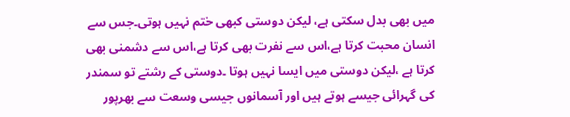میں بھی بدل سکتی ہے، لیکن دوستی کبھی ختم نہیں ہوتی۔جس سے انسان محبت کرتا ہے،اس سے نفرت بھی کرتا ہے،اس سے دشمنی بھی کرتا ہے ،لیکن دوستی میں ایسا نہیں ہوتا ۔دوستی کے رشتے تو سمندر کی گہرائی جیسے ہوتے ہیں اور آسمانوں جیسی وسعت سے بھرپور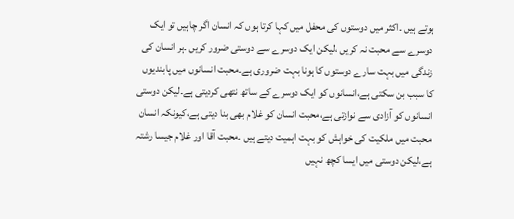ہوتے ہیں ۔اکثر میں دوستوں کی محفل میں کہا کرتا ہوں کہ انسان اگر چاہیں تو ایک دوسرے سے محبت نہ کریں ،لیکن ایک دوسرے سے دوستی ضرور کریں ۔ہر انسان کی زندگی میں بہت سارے دوستوں کا ہونا بہت ضروری ہے۔محبت انسانوں میں پابندیوں کا سبب بن سکتی ہے،انسانوں کو ایک دوسرے کے ساتھ نتھی کردیتی ہے۔لیکن دوستی انسانوں کو آزادی سے نوازتی ہے،محبت انسان کو غلام بھی بنا دیتی ہے،کیونکہ انسان محبت میں ملکیت کی خواہش کو بہت اہمیت دیتے ہیں ۔محبت آقا اور غلام جیسا رشتہ ہے،لیکن دوستی میں ایسا کچھ نہیں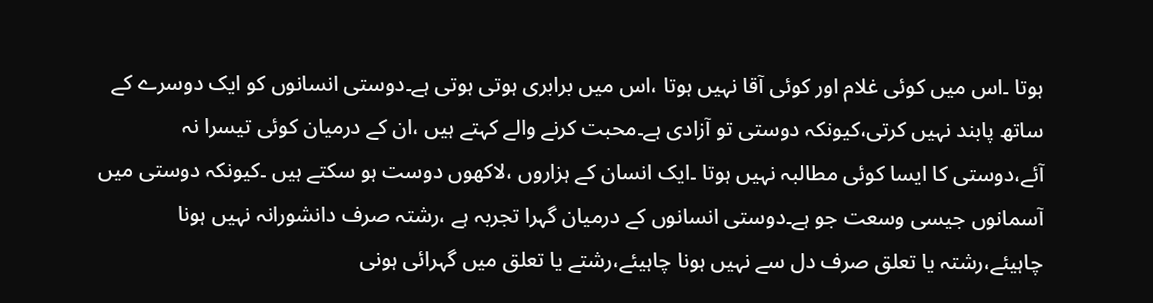ہوتا ۔اس میں کوئی غلام اور کوئی آقا نہیں ہوتا ،اس میں برابری ہوتی ہوتی ہے۔دوستی انسانوں کو ایک دوسرے کے ساتھ پابند نہیں کرتی،کیونکہ دوستی تو آزادی ہے۔محبت کرنے والے کہتے ہیں ،ان کے درمیان کوئی تیسرا نہ آئے،دوستی کا ایسا کوئی مطالبہ نہیں ہوتا ۔ایک انسان کے ہزاروں ،لاکھوں دوست ہو سکتے ہیں ۔کیونکہ دوستی میں آسمانوں جیسی وسعت جو ہے۔دوستی انسانوں کے درمیان گہرا تجربہ ہے ،رشتہ صرف دانشورانہ نہیں ہونا چاہیئے،رشتہ یا تعلق صرف دل سے نہیں ہونا چاہیئے،رشتے یا تعلق میں گہرائی ہونی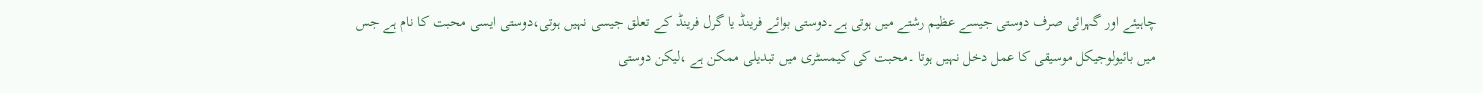چاہیئے اور گہرائی صرف دوستی جیسے عظیم رشتے میں ہوتی ہے۔دوستی بوائے فرینڈ یا گرل فرینڈ کے تعلق جیسی نہیں ہوتی،دوستی ایسی محبت کا نام ہے جس میں بائیولوجیکل موسیقی کا عمل دخل نہیں ہوتا ۔محبت کی کیمسٹری میں تبدیلی ممکن ہے ،لیکن دوستی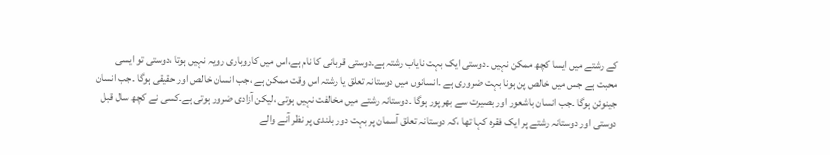کے رشتے میں ایسا کچھ ممکن نہیں ۔دوستی ایک بہت نایاب رشتہ ہے۔دوستی قربانی کا نام ہے،اس میں کاروباری رویہ نہیں ہوتا ،دوستی تو ایسی محبت ہے جس میں خالص پن ہونا بہت ضروری ہے ۔انسانوں میں دوستانہ تعلق یا رشتہ اس وقت ممکن ہے ،جب انسان خالص اور حقیقی ہوگا ۔جب انسان جینوئن ہوگا ۔جب انسان باشعور اور بصیرت سے بھرپور ہوگا ۔دوستانہ رشتے میں مخالفت نہیں ہوتی ،لیکن آزادی ضرور ہوتی ہے۔کسی نے کچھ سال قبل دوستی اور دوستانہ رشتے پر ایک فقرہ کہا تھا ،کہ دوستانہ تعلق آسمان پر بہت دور بلندی پر نظر آنے والے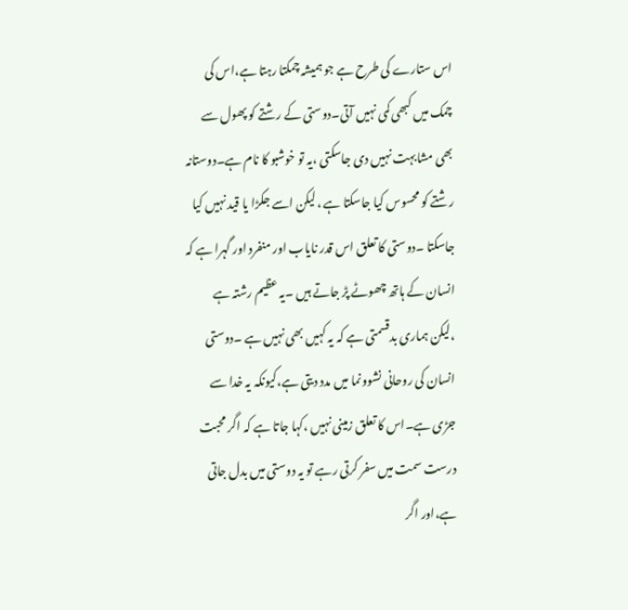اس ستارے کی طرح ہے جو ہمیشہ چمکتا رہتا ہے،اس کی چمک میں کبھی کمی نہیں آتی۔دوستی کے رشتے کو پھول سے بھی مشابہت نہیں دی جاسکتی ،یہ تو خوشبو کا نام ہے۔دوستانہ رشتے کو محسوس کیا جاسکتا ہے ،لیکن اسے جکڑا یا قید نہیں کیا جاسکتا ۔دوستی کا تعلق اس قدر نایاب اور منفرد اور گہرا ہے کہ انسان کے ہاتھ چھوٹے پڑ جاتے ہیں ۔یہ عظیم رشتہ ہے ،لیکن ہماری بدقسمتی ہے کہ یہ کہیں بھی نہیں ہے ۔دوستی انسان کی روحانی نشوونما میں مدد دیتی ہے،کیونکہ یہ خدا سے جڑی ہے۔اس کا تعلق زمینی نہیں ،کہا جاتا ہے کہ اگر محبت درست سمت میں سفر کرتی رہے تو یہ دوستی میں بدل جاتی ہے،اور اگر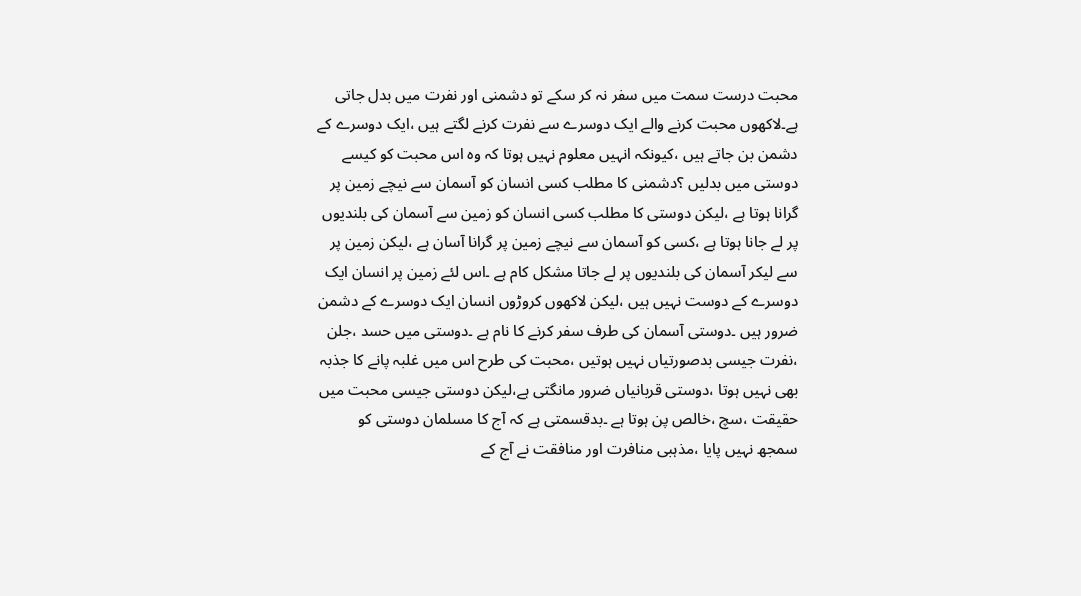محبت درست سمت میں سفر نہ کر سکے تو دشمنی اور نفرت میں بدل جاتی ہے۔لاکھوں محبت کرنے والے ایک دوسرے سے نفرت کرنے لگتے ہیں ،ایک دوسرے کے دشمن بن جاتے ہیں ،کیونکہ انہیں معلوم نہیں ہوتا کہ وہ اس محبت کو کیسے دوستی میں بدلیں ؟دشمنی کا مطلب کسی انسان کو آسمان سے نیچے زمین پر گرانا ہوتا ہے ،لیکن دوستی کا مطلب کسی انسان کو زمین سے آسمان کی بلندیوں پر لے جانا ہوتا ہے ،کسی کو آسمان سے نیچے زمین پر گرانا آسان ہے ،لیکن زمین پر سے لیکر آسمان کی بلندیوں پر لے جاتا مشکل کام ہے ۔اس لئے زمین پر انسان ایک دوسرے کے دوست نہیں ہیں ،لیکن لاکھوں کروڑوں انسان ایک دوسرے کے دشمن ضرور ہیں ۔دوستی آسمان کی طرف سفر کرنے کا نام ہے ۔دوستی میں حسد ،جلن ،نفرت جیسی بدصورتیاں نہیں ہوتیں ،محبت کی طرح اس میں غلبہ پانے کا جذبہ بھی نہیں ہوتا ،دوستی قربانیاں ضرور مانگتی ہے،لیکن دوستی جیسی محبت میں حقیقت ،سچ ،خالص پن ہوتا ہے ۔بدقسمتی ہے کہ آج کا مسلمان دوستی کو سمجھ نہیں پایا ،مذہبی منافرت اور منافقت نے آج کے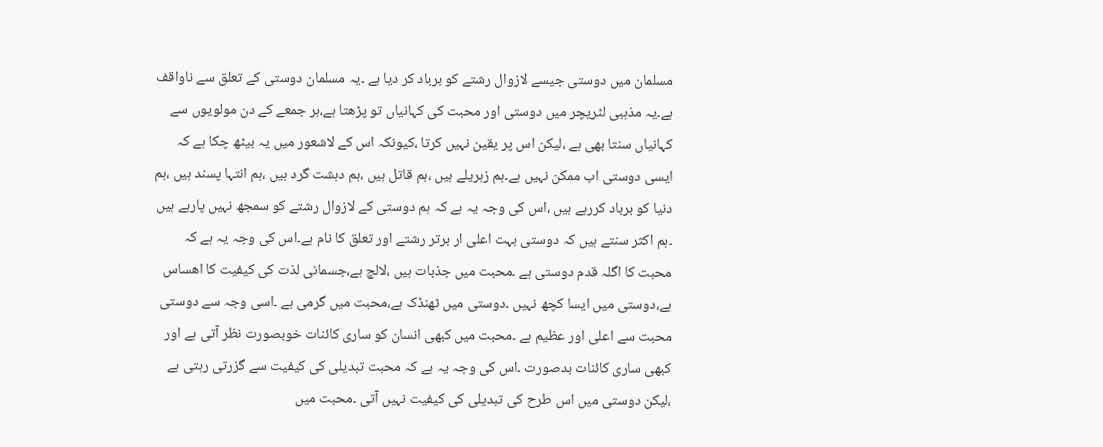مسلمان میں دوستی جیسے لازوال رشتے کو برباد کر دیا ہے ۔یہ مسلمان دوستی کے تعلق سے ناواقف ہے۔یہ مذہبی لٹریچر میں دوستی اور محبت کی کہانیاں تو پڑھتا ہے،ہر جمعے کے دن مولویوں سے کہانیاں سنتا بھی ہے ،لیکن اس پر یقین نہیں کرتا ،کیونکہ اس کے لاشعور میں یہ بیٹھ چکا ہے کہ ایسی دوستی اب ممکن نہیں ہے۔ہم زہریلے ہیں ،ہم قاتل ہیں ،ہم دہشت گرد ہیں ،ہم انتہا پسند ہیں ،ہم دنیا کو برباد کررہے ہیں ،اس کی وجہ یہ ہے کہ ہم دوستی کے لازوال رشتے کو سمجھ نہیں پارہے ہیں ۔ہم اکثر سنتے ہیں کہ دوستی بہت اعلی ار برتر رشتے اور تعلق کا نام ہے۔اس کی وجہ یہ ہے کہ محبت کا اگلہ قدم دوستی ہے ۔محبت میں جذبات ہیں ،لالچ ہے،جسمانی لذت کی کیفیت کا اھساس ہے،دوستی میں ایسا کچھ نہیں ۔دوستی میں ٹھنڈک ہے،محبت میں گرمی ہے ۔اسی وجہ سے دوستی محبت سے اعلی اور عظیم ہے ۔محبت میں کبھی انسان کو ساری کائنات خوبصورت نظر آتی ہے اور کبھی ساری کائنات بدصورت ۔اس کی وجہ یہ ہے کہ محبت تبدیلی کی کیفیت سے گزرتی رہتی ہے ،لیکن دوستی میں اس طرح کی تبدیلی کی کیفیت نہیں آتی ۔محبت میں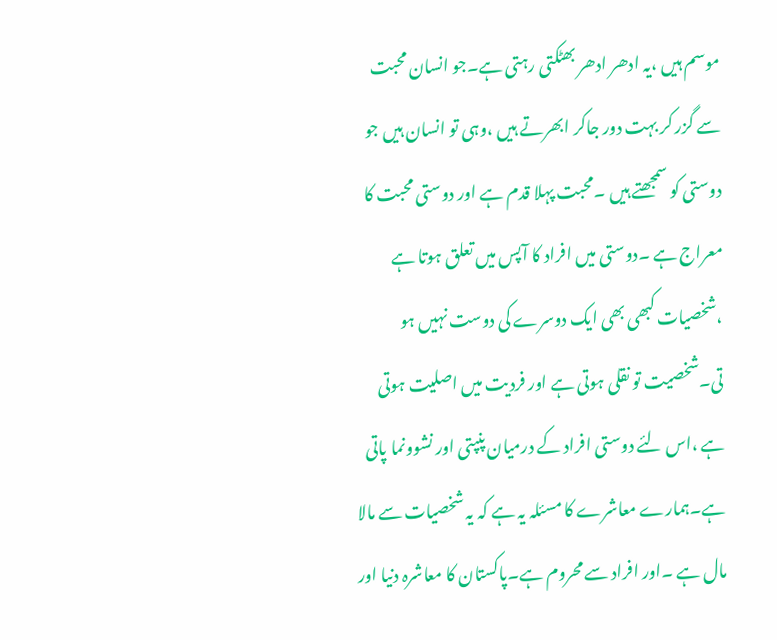موسم ہیں ،یہ ادھر ادھر بھٹکتی رہتی ہے۔جو انسان محبت سے گزر کر بہت دور جاکر ابھرتے ہیں ،وہی تو انسان ہیں جو دوستی کو سمجھتے ہیں ۔محبت پہلا قدم ہے اور دوستی محبت کا معراج ہے ۔دوستی میں افراد کا آپس میں تعلق ہوتا ہے ،شخصیات کبھی بھی ایک دوسرے کی دوست نہیں ہو تی۔شخصیت تو نقلی ہوتی ہے اور فردیت میں اصلیت ہوتی ہے ،اس لئے دوستی افراد کے درمیان پنپتی اور نشوونما پاتی ہے۔ہمارے معاشرے کا مسئلہ یہ ہے کہ یہ شخصیات سے مالا مال ہے ۔اور افراد سے محروم ہے۔پاکستان کا معاشرہ دنیا اور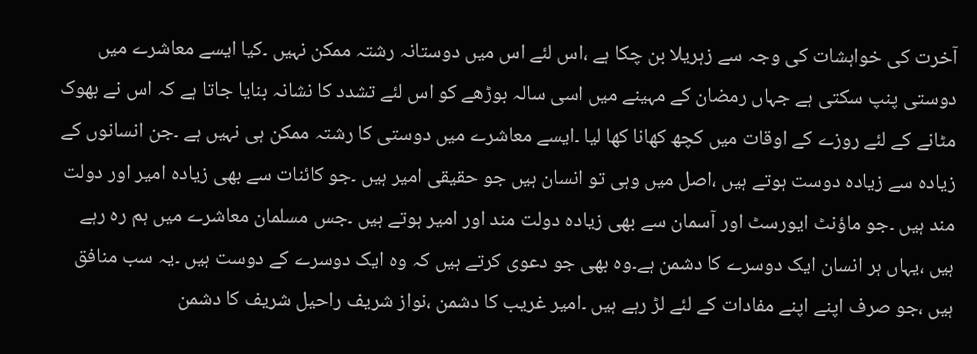آخرت کی خواہشات کی وجہ سے زہریلا بن چکا ہے ،اس لئے اس میں دوستانہ رشتہ ممکن نہیں ۔کیا ایسے معاشرے میں دوستی پنپ سکتی ہے جہاں رمضان کے مہینے میں اسی سالہ بوڑھے کو اس لئے تشدد کا نشانہ بنایا جاتا ہے کہ اس نے بھوک مٹانے کے لئے روزے کے اوقات میں کچھ کھانا کھا لیا ۔ایسے معاشرے میں دوستی کا رشتہ ممکن ہی نہیں ہے ۔جن انسانوں کے زیادہ سے زیادہ دوست ہوتے ہیں ،اصل میں وہی تو انسان ہیں جو حقیقی امیر ہیں ۔جو کائنات سے بھی زیادہ امیر اور دولت مند ہیں ۔جو ماؤنٹ ایورسٹ اور آسمان سے بھی زیادہ دولت مند اور امیر ہوتے ہیں ۔جس مسلمان معاشرے میں ہم رہ رہے ہیں ،یہاں ہر انسان ایک دوسرے کا دشمن ہے۔وہ بھی جو دعوی کرتے ہیں کہ وہ ایک دوسرے کے دوست ہیں ۔یہ سب منافق ہیں ،جو صرف اپنے اپنے مفادات کے لئے لڑ رہے ہیں ۔امیر غریب کا دشمن ،نواز شریف راحیل شریف کا دشمن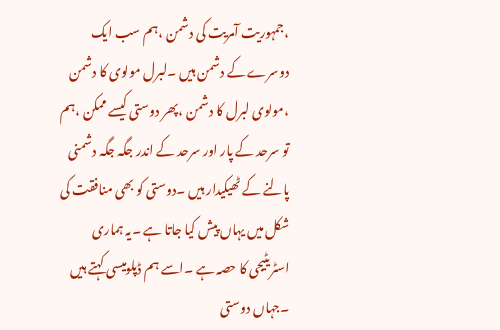،جمہوریت آمریت کی دشمن ،ہم سب ایک دوسرے کے دشمن ہیں ۔لبرل مولوی کا دشمن ،مولوی لبرل کا دشمن ،پھر دوستی کیسے ممکن ،ہم تو سرحد کے پار اور سرحد کے اندر جگہ جگہ دشمنی پالنے کے ٹھیکیدار ہیں ۔دوستی کو بھی منافقت کی شکل میں یہاں پیش کیا جاتا ہے ۔یہ ہماری اسٹریٹیجی کا حصہ ہے ۔اسے ہم ڈپلومیسی کہتے ہیں ۔جہاں دوستی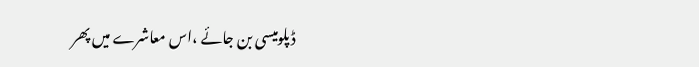ڈپلومیسی بن جائے ،اس معاشرے میں پھر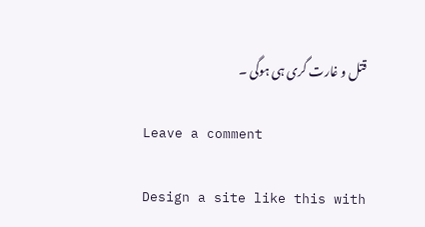قتل و غارت گری ہی ہوگی ۔

Leave a comment

Design a site like this with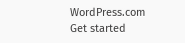WordPress.com
Get started